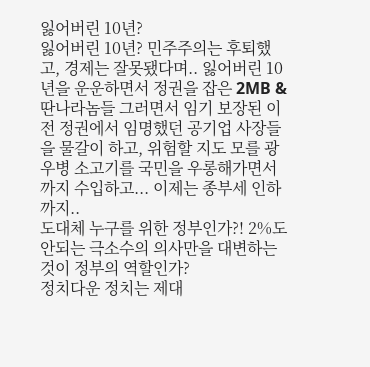잃어버린 10년?
잃어버린 10년? 민주주의는 후퇴했고, 경제는 잘못됐다며.. 잃어버린 10년을 운운하면서 정권을 잡은 2MB & 딴나라놈들 그러면서 임기 보장된 이전 정권에서 임명했던 공기업 사장들을 물갈이 하고, 위험할 지도 모를 광우병 소고기를 국민을 우롱해가면서까지 수입하고... 이제는 종부세 인하까지..
도대체 누구를 위한 정부인가?! 2%도 안되는 극소수의 의사만을 대변하는 것이 정부의 역할인가?
정치다운 정치는 제대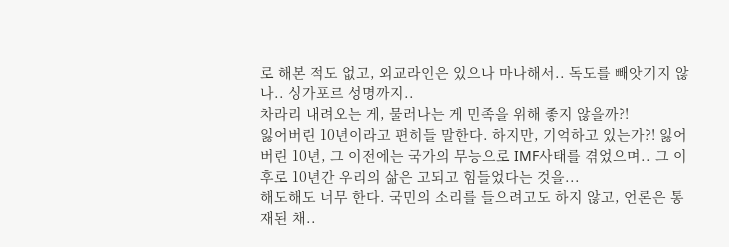로 해본 적도 없고, 외교라인은 있으나 마나해서.. 독도를 빼앗기지 않나.. 싱가포르 성명까지..
차라리 내려오는 게, 물러나는 게 민족을 위해 좋지 않을까?!
잃어버린 10년이라고 편히들 말한다. 하지만, 기억하고 있는가?! 잃어버린 10년, 그 이전에는 국가의 무능으로 IMF사태를 겪었으며.. 그 이후로 10년간 우리의 삶은 고되고 힘들었다는 것을...
해도해도 너무 한다. 국민의 소리를 들으려고도 하지 않고, 언론은 통재된 채..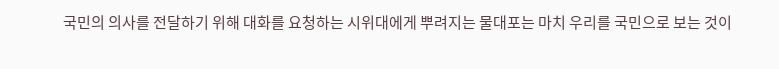국민의 의사를 전달하기 위해 대화를 요청하는 시위대에게 뿌려지는 물대포는 마치 우리를 국민으로 보는 것이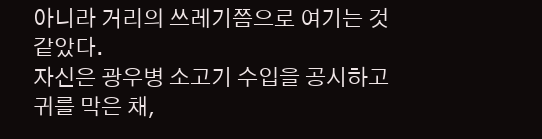아니라 거리의 쓰레기쯤으로 여기는 것 같았다.
자신은 광우병 소고기 수입을 공시하고 귀를 막은 채,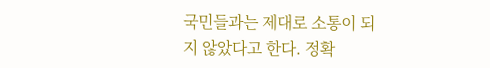국민들과는 제대로 소통이 되지 않았다고 한다. 정확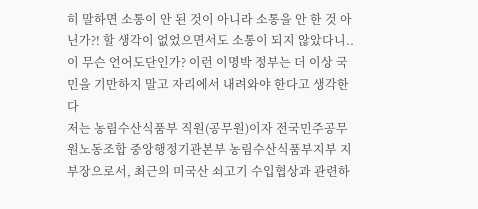히 말하면 소통이 안 된 것이 아니라 소통을 안 한 것 아닌가?! 할 생각이 없었으면서도 소통이 되지 않았다니.. 이 무슨 언어도단인가? 이런 이명박 정부는 더 이상 국민을 기만하지 말고 자리에서 내려와야 한다고 생각한다
저는 농림수산식품부 직원(공무원)이자 전국민주공무원노동조합 중앙행정기관본부 농림수산식품부지부 지부장으로서, 최근의 미국산 쇠고기 수입협상과 관련하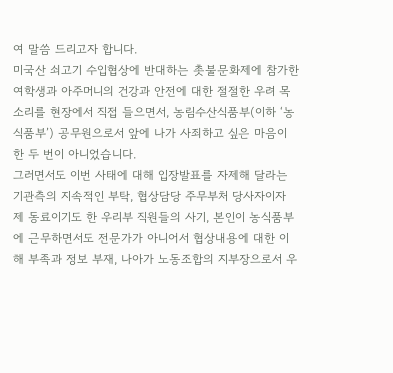여 말씀 드리고자 합니다.
미국산 쇠고기 수입협상에 반대하는 촛불문화제에 참가한 여학생과 아주머니의 건강과 안전에 대한 절절한 우려 목소리를 현장에서 직접 들으면서, 농림수산식품부(이하 ‘농식품부’) 공무원으로서 앞에 나가 사죄하고 싶은 마음이 한 두 번이 아니었습니다.
그러면서도 이번 사태에 대해 입장발표를 자제해 달라는 기관측의 지속적인 부탁, 협상담당 주무부처 당사자이자 제 동료이기도 한 우리부 직원들의 사기, 본인이 농식품부에 근무하면서도 전문가가 아니어서 협상내용에 대한 이해 부족과 정보 부재, 나아가 노동조합의 지부장으로서 우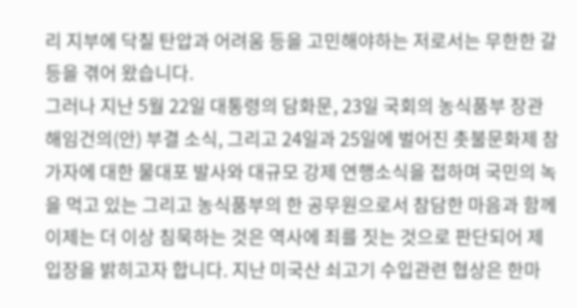리 지부에 닥칠 탄압과 어려움 등을 고민해야하는 저로서는 무한한 갈등을 겪어 왔습니다.
그러나 지난 5월 22일 대통령의 담화문, 23일 국회의 농식품부 장관 해임건의(안) 부결 소식, 그리고 24일과 25일에 벌어진 촛불문화제 참가자에 대한 물대포 발사와 대규모 강제 연행소식을 접하며 국민의 녹을 먹고 있는 그리고 농식품부의 한 공무원으로서 참담한 마음과 함께 이제는 더 이상 침묵하는 것은 역사에 죄를 짓는 것으로 판단되어 제 입장을 밝히고자 합니다. 지난 미국산 쇠고기 수입관련 협상은 한마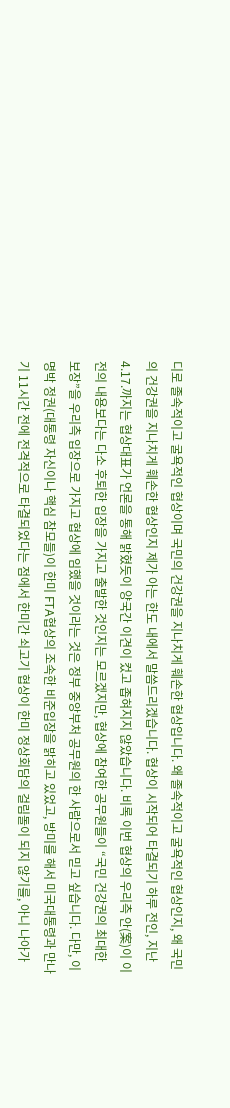디로 졸속적이고 굴욕적인 협상이며 국민의 건강권을 지나치게 훼손한 협상입니다. 왜 졸속적이고 굴욕적인 협상인지, 왜 국민의 건강권을 지나치게 훼손한 협상인지 제가 아는 한도 내에서 말씀드리겠습니다. 협상이 시작되어 타결되기 하루 전인, 지난 4.17.까지는 협상대표가 언론을 통해 밝혔듯이 양국간 이견이 컸고 좁혀지지 않았습니다. 비록 이번 협상의 우리측 안(案)이 이전의 내용보다는 다소 후퇴한 입장을 가지고 출발한 것인지는 모르겠지만, 협상에 참여한 공무원들이 “국민 건강권의 최대한 보장”을 우리측 입장으로 가지고 협상에 임했을 것이라는 것은 정부 중앙부처 공무원의 한 사람으로서 믿고 싶습니다. 다만, 이명박 정권(대통령 자신이나 핵심 참모들)이 한미 FTA협상의 조속한 비준입장을 밝히고 있었고, 방미를 해서 미국대통령과 만나기 11시간 전에 전격적으로 타결되었다는 점에서 한미간 쇠고기 협상이 한미 정상회담의 걸림돌이 되지 않기를, 아니 나아가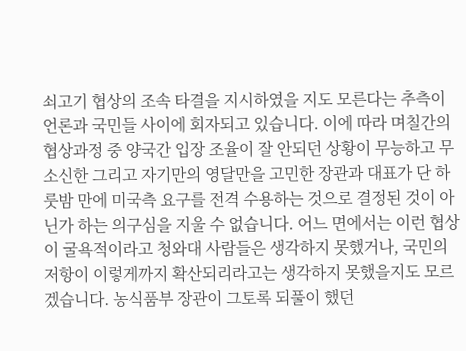쇠고기 협상의 조속 타결을 지시하였을 지도 모른다는 추측이 언론과 국민들 사이에 회자되고 있습니다. 이에 따라 며칠간의 협상과정 중 양국간 입장 조율이 잘 안되던 상황이 무능하고 무소신한 그리고 자기만의 영달만을 고민한 장관과 대표가 단 하룻밤 만에 미국측 요구를 전격 수용하는 것으로 결정된 것이 아닌가 하는 의구심을 지울 수 없습니다. 어느 면에서는 이런 협상이 굴욕적이라고 청와대 사람들은 생각하지 못했거나, 국민의 저항이 이렇게까지 확산되리라고는 생각하지 못했을지도 모르겠습니다. 농식품부 장관이 그토록 되풀이 했던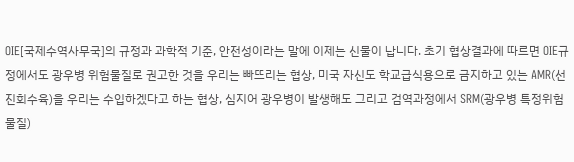OIE[국제수역사무국]의 규정과 과학적 기준, 안전성이라는 말에 이제는 신물이 납니다. 초기 협상결과에 따르면 OIE규정에서도 광우병 위험물질로 권고한 것을 우리는 빠뜨리는 협상, 미국 자신도 학교급식용으로 금지하고 있는 AMR(선진회수육)을 우리는 수입하겠다고 하는 협상, 심지어 광우병이 발생해도 그리고 검역과정에서 SRM(광우병 특정위험물질)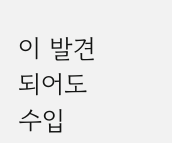이 발견 되어도 수입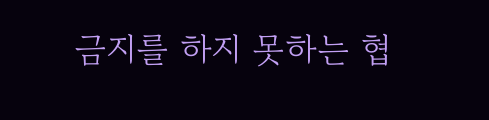금지를 하지 못하는 협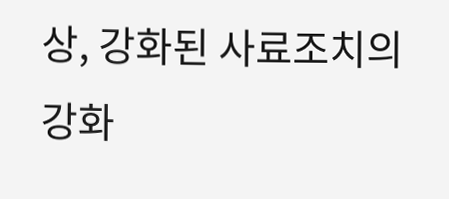상, 강화된 사료조치의 강화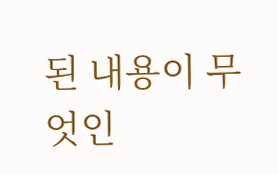된 내용이 무엇인